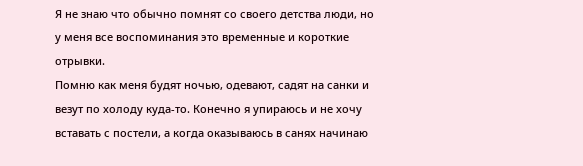Я не знаю что обычно помнят со своего детства люди, но у меня все воспоминания это временные и короткие отрывки.
Помню как меня будят ночью, одевают, садят на санки и везут по холоду куда-то. Конечно я упираюсь и не хочу вставать с постели, а когда оказываюсь в санях начинаю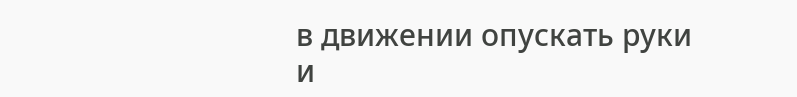в движении опускать руки и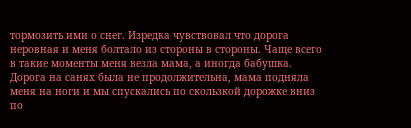тормозить ими о снег. Изредка чувствовал что дорога неровная и меня болтало из стороны в стороны. Чаще всего в такие моменты меня везла мама, а иногда бабушка. Дорога на санях была не продолжительна, мама подняла меня на ноги и мы спускались по скользкой дорожке вниз по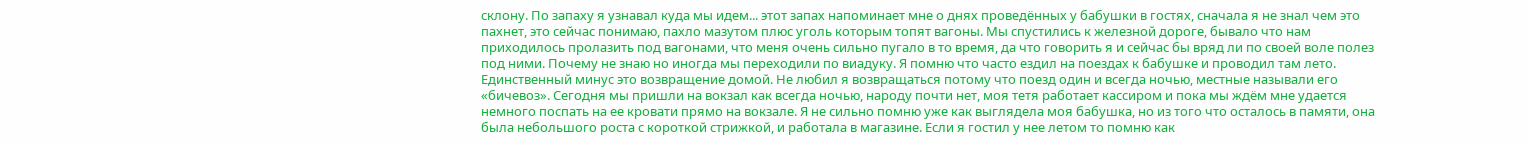склону. По запаху я узнавал куда мы идем... этот запах напоминает мне о днях проведённых у бабушки в гостях, сначала я не знал чем это пахнет, это сейчас понимаю, пахло мазутом плюс уголь которым топят вагоны. Мы спустились к железной дороге, бывало что нам приходилось пролазить под вагонами, что меня очень сильно пугало в то время, да что говорить я и сейчас бы вряд ли по своей воле полез под ними. Почему не знаю но иногда мы переходили по виадуку. Я помню что часто ездил на поездах к бабушке и проводил там лето. Единственный минус это возвращение домой. Не любил я возвращаться потому что поезд один и всегда ночью, местные называли его «бичевоз». Сегодня мы пришли на вокзал как всегда ночью, народу почти нет, моя тетя работает кассиром и пока мы ждём мне удается немного поспать на ее кровати прямо на вокзале. Я не сильно помню уже как выглядела моя бабушка, но из того что осталось в памяти, она была небольшого роста с короткой стрижкой, и работала в магазине. Если я гостил у нее летом то помню как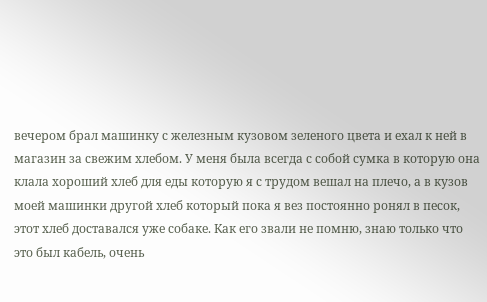вечером брал машинку с железным кузовом зеленого цвета и ехал к ней в магазин за свежим хлебом. У меня была всегда с собой сумка в которую она клала хороший хлеб для еды которую я с трудом вешал на плечо, а в кузов моей машинки другой хлеб который пока я вез постоянно ронял в песок, этот хлеб доставался уже собаке. Как его звали не помню, знаю только что это был кабель, очень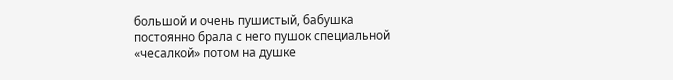большой и очень пушистый, бабушка постоянно брала с него пушок специальной «чесалкой» потом на душке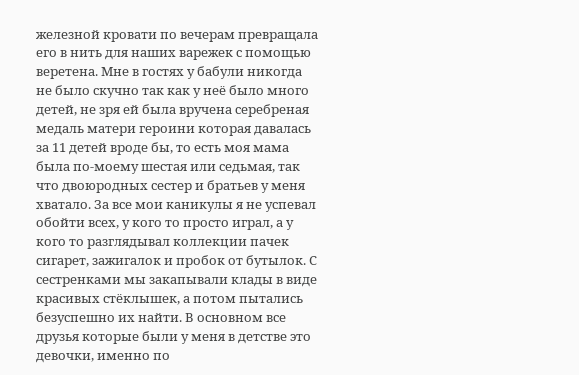железной кровати по вечерам превращала его в нить для наших варежек с помощью веретена. Мне в гостях у бабули никогда не было скучно так как у неё было много детей, не зря ей была вручена серебреная медаль матери героини которая давалась за 11 детей вроде бы, то есть моя мама была по-моему шестая или седьмая, так что двоюродных сестер и братьев у меня хватало. За все мои каникулы я не успевал обойти всех, у кого то просто играл, а у кого то разглядывал коллекции пачек сигарет, зажигалок и пробок от бутылок. С сестренками мы закапывали клады в виде красивых стёклышек, а потом пытались безуспешно их найти. В основном все друзья которые были у меня в детстве это девочки, именно по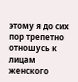этому я до сих пор трепетно отношусь к лицам женского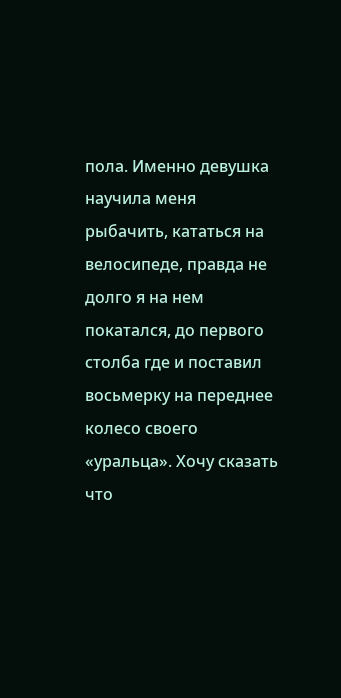пола. Именно девушка научила меня рыбачить, кататься на велосипеде, правда не долго я на нем покатался, до первого столба где и поставил восьмерку на переднее колесо своего «уральца». Хочу сказать что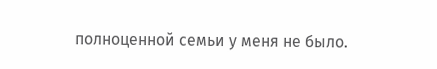полноценной семьи у меня не было.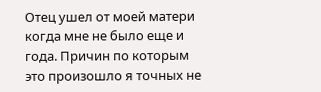Отец ушел от моей матери когда мне не было еще и года. Причин по которым это произошло я точных не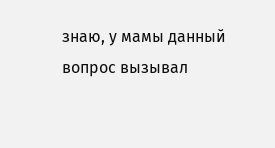знаю, у мамы данный вопрос вызывал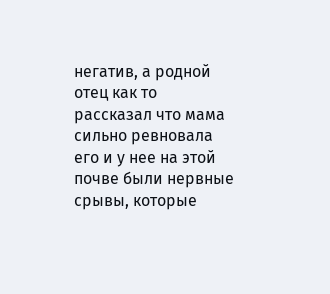негатив, а родной отец как то рассказал что мама сильно ревновала его и у нее на этой почве были нервные срывы, которые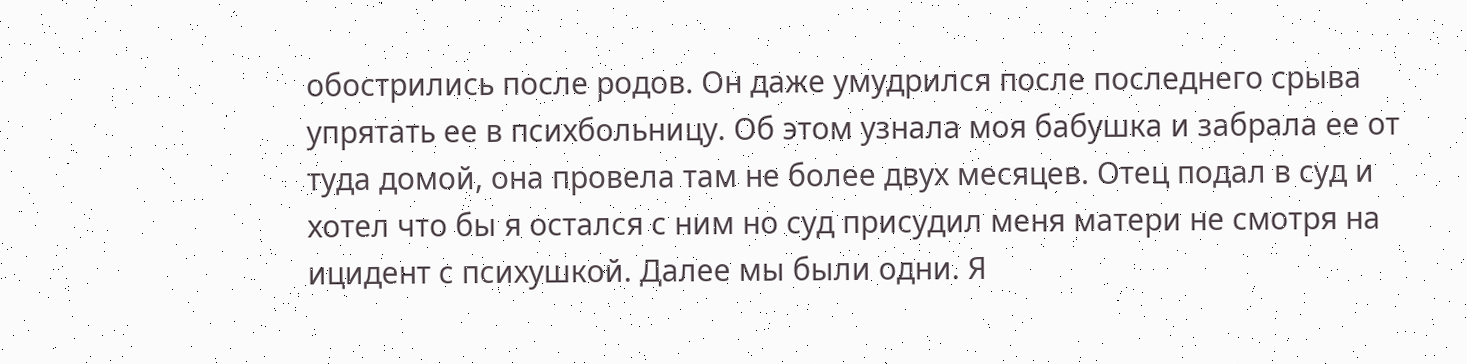обострились после родов. Он даже умудрился после последнего срыва упрятать ее в психбольницу. Об этом узнала моя бабушка и забрала ее от туда домой, она провела там не более двух месяцев. Отец подал в суд и хотел что бы я остался с ним но суд присудил меня матери не смотря на ицидент с психушкой. Далее мы были одни. Я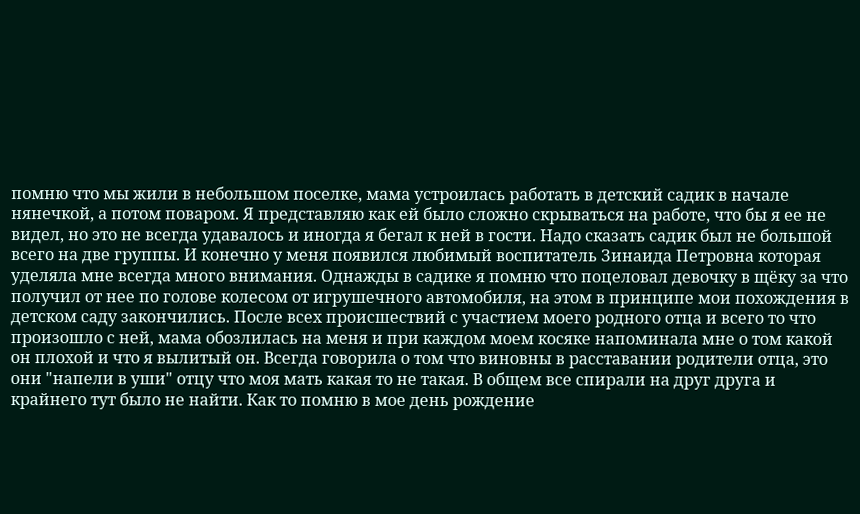помню что мы жили в небольшом поселке, мама устроилась работать в детский садик в начале нянечкой, а потом поваром. Я представляю как ей было сложно скрываться на работе, что бы я ее не видел, но это не всегда удавалось и иногда я бегал к ней в гости. Надо сказать садик был не большой всего на две группы. И конечно у меня появился любимый воспитатель Зинаида Петровна которая уделяла мне всегда много внимания. Однажды в садике я помню что поцеловал девочку в щёку за что получил от нее по голове колесом от игрушечного автомобиля, на этом в принципе мои похождения в детском саду закончились. После всех происшествий с участием моего родного отца и всего то что произошло с ней, мама обозлилась на меня и при каждом моем косяке напоминала мне о том какой он плохой и что я вылитый он. Всегда говорила о том что виновны в расставании родители отца, это они "напели в уши" отцу что моя мать какая то не такая. В общем все спирали на друг друга и крайнего тут было не найти. Как то помню в мое день рождение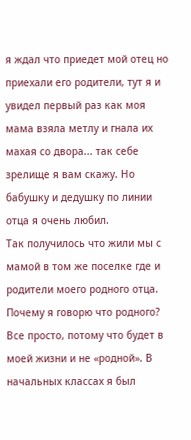я ждал что приедет мой отец но приехали его родители, тут я и увидел первый раз как моя мама взяла метлу и гнала их махая со двора... так себе зрелище я вам скажу. Но бабушку и дедушку по линии отца я очень любил.
Так получилось что жили мы с мамой в том же поселке где и родители моего родного отца. Почему я говорю что родного? Все просто, потому что будет в моей жизни и не «родной». В начальных классах я был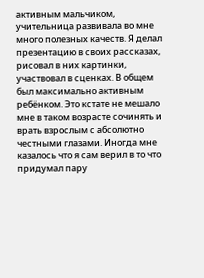активным мальчиком, учительница развивала во мне много полезных качеств. Я делал презентацию в своих рассказах, рисовал в них картинки, участвовал в сценках. В общем был максимально активным ребёнком. Это кстате не мешало мне в таком возрасте сочинять и врать взрослым с абсолютно честными глазами. Иногда мне казалось что я сам верил в то что придумал пару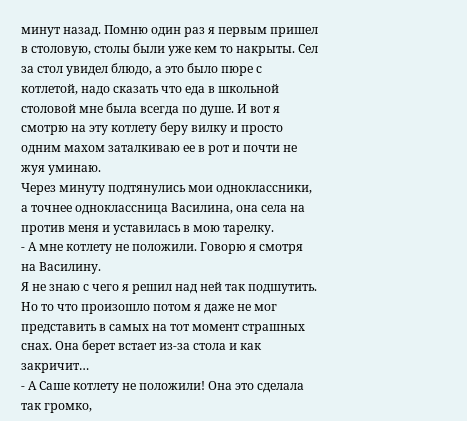минут назад. Помню один раз я первым пришел в столовую, столы были уже кем то накрыты. Сел за стол увидел блюдо, а это было пюре с котлетой, надо сказать что еда в школьной столовой мне была всегда по душе. И вот я смотрю на эту котлету беру вилку и просто одним махом заталкиваю ее в рот и почти не жуя уминаю.
Через минуту подтянулись мои одноклассники, а точнее одноклассница Василина, она села на против меня и уставилась в мою тарелку.
- А мне котлету не положили. Говорю я смотря на Василину.
Я не знаю с чего я решил над ней так подшутить. Но то что произошло потом я даже не мог представить в самых на тот момент страшных снах. Она берет встает из-за стола и как закричит…
- А Саше котлету не положили! Она это сделала так громко,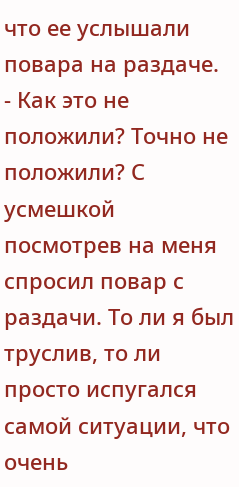что ее услышали повара на раздаче.
- Как это не положили? Точно не положили? С усмешкой посмотрев на меня спросил повар с раздачи. То ли я был труслив, то ли просто испугался самой ситуации, что очень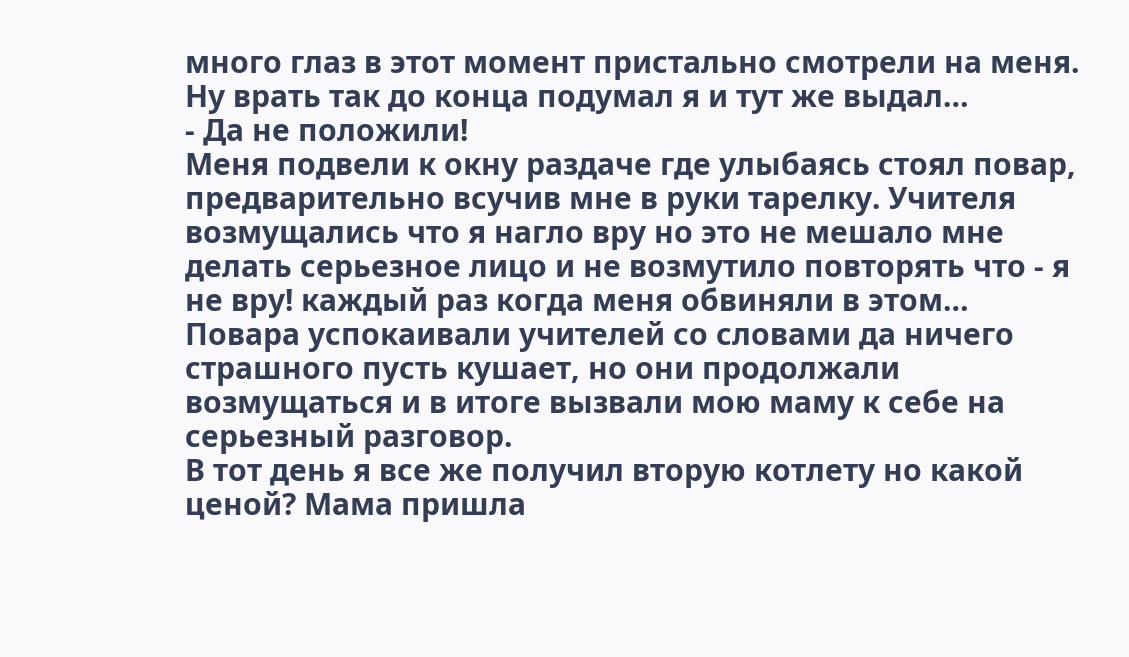много глаз в этот момент пристально смотрели на меня. Ну врать так до конца подумал я и тут же выдал…
- Да не положили!
Меня подвели к окну раздаче где улыбаясь стоял повар, предварительно всучив мне в руки тарелку. Учителя возмущались что я нагло вру но это не мешало мне делать серьезное лицо и не возмутило повторять что - я не вру! каждый раз когда меня обвиняли в этом…
Повара успокаивали учителей со словами да ничего страшного пусть кушает, но они продолжали возмущаться и в итоге вызвали мою маму к себе на серьезный разговор.
В тот день я все же получил вторую котлету но какой ценой? Мама пришла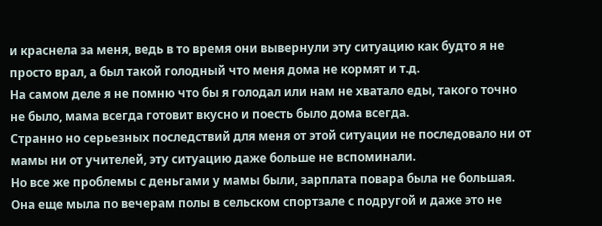и краснела за меня, ведь в то время они вывернули эту ситуацию как будто я не просто врал, а был такой голодный что меня дома не кормят и т.д.
На самом деле я не помню что бы я голодал или нам не хватало еды, такого точно не было, мама всегда готовит вкусно и поесть было дома всегда.
Странно но серьезных последствий для меня от этой ситуации не последовало ни от мамы ни от учителей, эту ситуацию даже больше не вспоминали.
Но все же проблемы с деньгами у мамы были, зарплата повара была не большая. Она еще мыла по вечерам полы в сельском спортзале с подругой и даже это не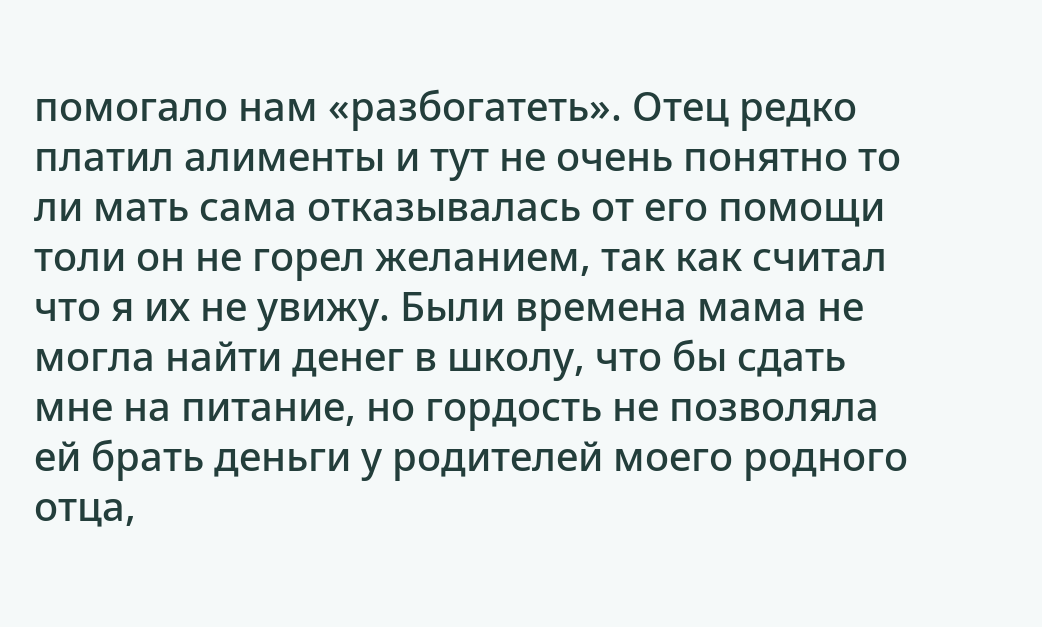помогало нам «разбогатеть». Отец редко платил алименты и тут не очень понятно то ли мать сама отказывалась от его помощи толи он не горел желанием, так как считал что я их не увижу. Были времена мама не могла найти денег в школу, что бы сдать мне на питание, но гордость не позволяла ей брать деньги у родителей моего родного отца,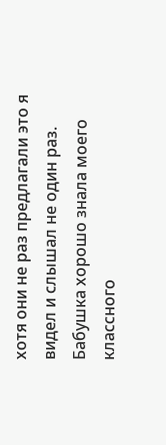хотя они не раз предлагали это я видел и слышал не один раз.
Бабушка хорошо знала моего классного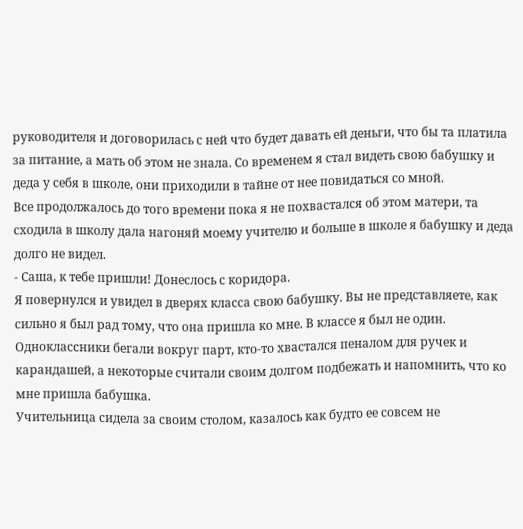руководителя и договорилась с ней что будет давать ей деньги, что бы та платила за питание, а мать об этом не знала. Со временем я стал видеть свою бабушку и деда у себя в школе, они приходили в тайне от нее повидаться со мной.
Все продолжалось до того времени пока я не похвастался об этом матери, та сходила в школу дала нагоняй моему учителю и больше в школе я бабушку и деда долго не видел.
- Саша, к тебе пришли! Донеслось с коридора.
Я повернулся и увидел в дверях класса свою бабушку. Вы не представляете, как сильно я был рад тому, что она пришла ко мне. В классе я был не один.
Одноклассники бегали вокруг парт, кто-то хвастался пеналом для ручек и карандашей, а некоторые считали своим долгом подбежать и напомнить, что ко мне пришла бабушка.
Учительница сидела за своим столом, казалось как будто ее совсем не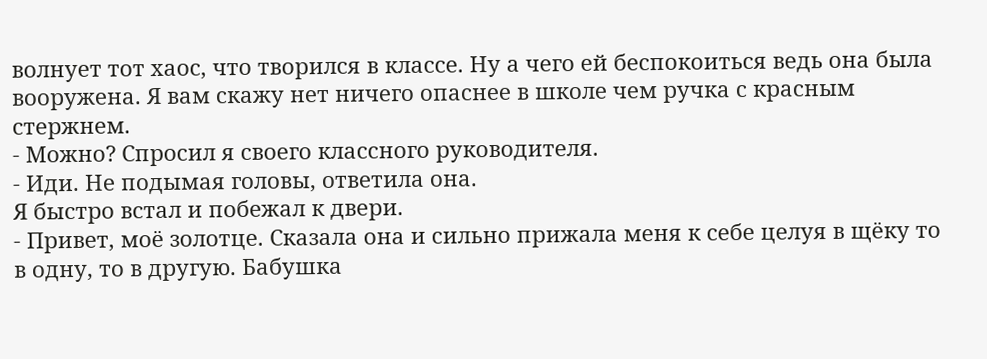волнует тот хаос, что творился в классе. Ну а чего ей беспокоиться ведь она была вооружена. Я вам скажу нет ничего опаснее в школе чем ручка с красным стержнем.
- Можно? Спросил я своего классного руководителя.
- Иди. Не подымая головы, ответила она.
Я быстро встал и побежал к двери.
- Привет, моё золотце. Сказала она и сильно прижала меня к себе целуя в щёку то в одну, то в другую. Бабушка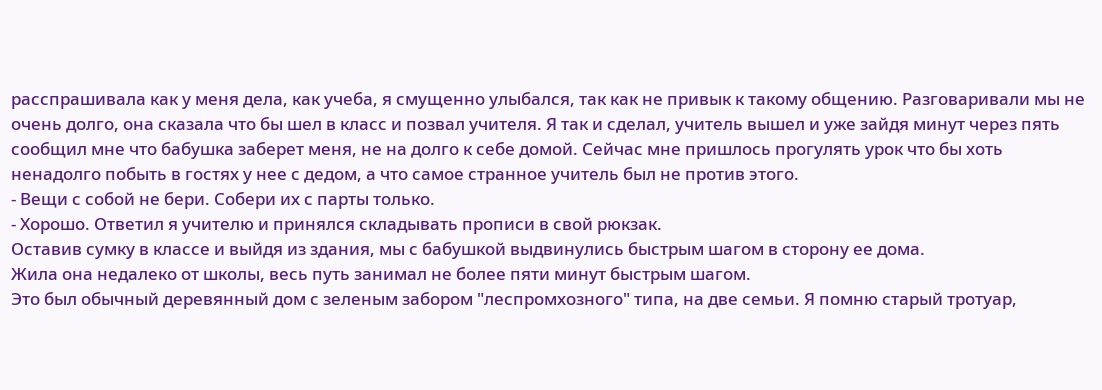расспрашивала как у меня дела, как учеба, я смущенно улыбался, так как не привык к такому общению. Разговаривали мы не очень долго, она сказала что бы шел в класс и позвал учителя. Я так и сделал, учитель вышел и уже зайдя минут через пять сообщил мне что бабушка заберет меня, не на долго к себе домой. Сейчас мне пришлось прогулять урок что бы хоть ненадолго побыть в гостях у нее с дедом, а что самое странное учитель был не против этого.
- Вещи с собой не бери. Собери их с парты только.
- Хорошо. Ответил я учителю и принялся складывать прописи в свой рюкзак.
Оставив сумку в классе и выйдя из здания, мы с бабушкой выдвинулись быстрым шагом в сторону ее дома.
Жила она недалеко от школы, весь путь занимал не более пяти минут быстрым шагом.
Это был обычный деревянный дом с зеленым забором "леспромхозного" типа, на две семьи. Я помню старый тротуар,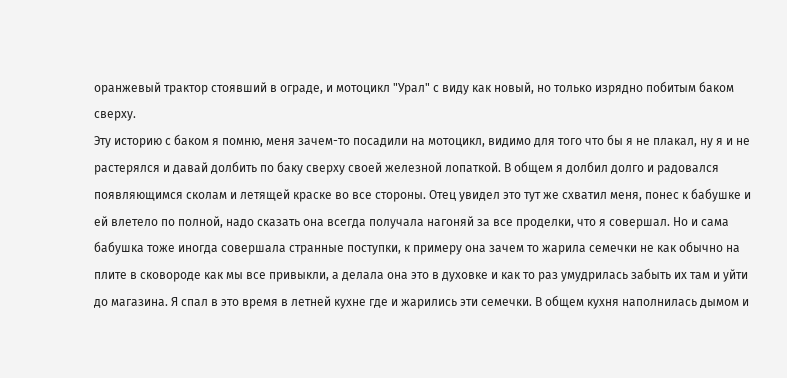оранжевый трактор стоявший в ограде, и мотоцикл "Урал" с виду как новый, но только изрядно побитым баком сверху.
Эту историю с баком я помню, меня зачем-то посадили на мотоцикл, видимо для того что бы я не плакал, ну я и не растерялся и давай долбить по баку сверху своей железной лопаткой. В общем я долбил долго и радовался появляющимся сколам и летящей краске во все стороны. Отец увидел это тут же схватил меня, понес к бабушке и ей влетело по полной, надо сказать она всегда получала нагоняй за все проделки, что я совершал. Но и сама бабушка тоже иногда совершала странные поступки, к примеру она зачем то жарила семечки не как обычно на плите в сковороде как мы все привыкли, а делала она это в духовке и как то раз умудрилась забыть их там и уйти до магазина. Я спал в это время в летней кухне где и жарились эти семечки. В общем кухня наполнилась дымом и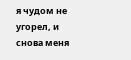я чудом не угорел, и снова меня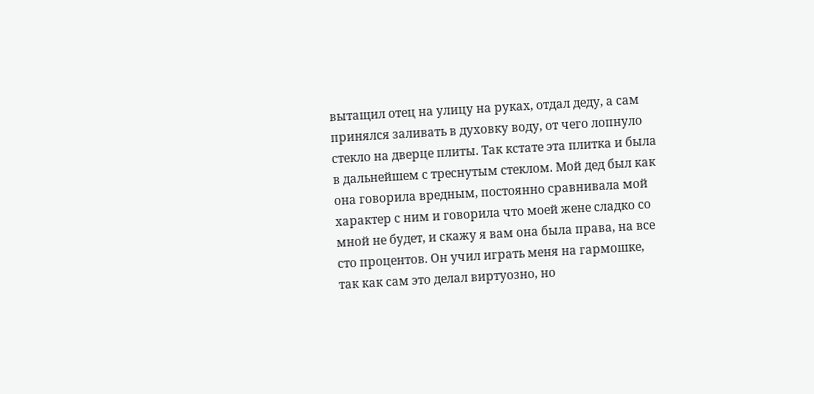вытащил отец на улицу на руках, отдал деду, а сам принялся заливать в духовку воду, от чего лопнуло стекло на дверце плиты. Так кстате эта плитка и была в дальнейшем с треснутым стеклом. Мой дед был как она говорила вредным, постоянно сравнивала мой характер с ним и говорила что моей жене сладко со мной не будет, и скажу я вам она была права, на все сто процентов. Он учил играть меня на гармошке, так как сам это делал виртуозно, но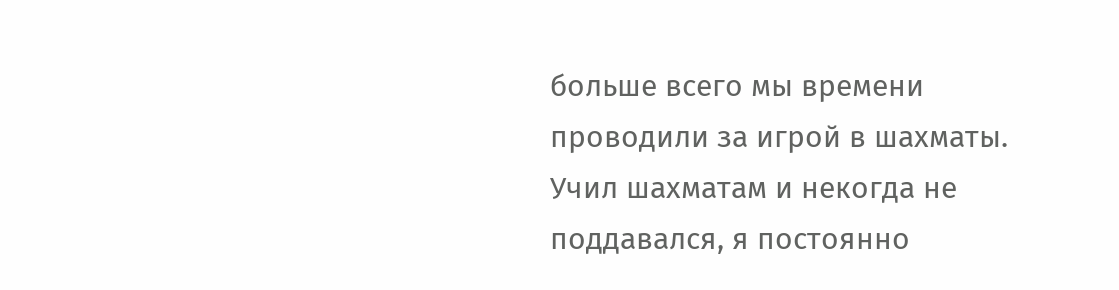больше всего мы времени проводили за игрой в шахматы.
Учил шахматам и некогда не поддавался, я постоянно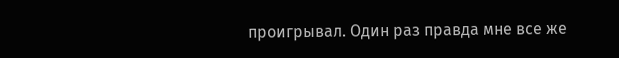проигрывал. Один раз правда мне все же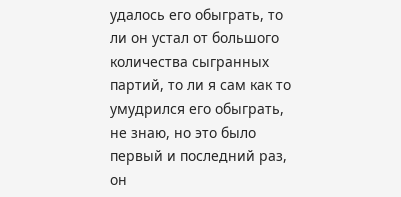удалось его обыграть, то ли он устал от большого количества сыгранных партий, то ли я сам как то умудрился его обыграть, не знаю, но это было первый и последний раз, он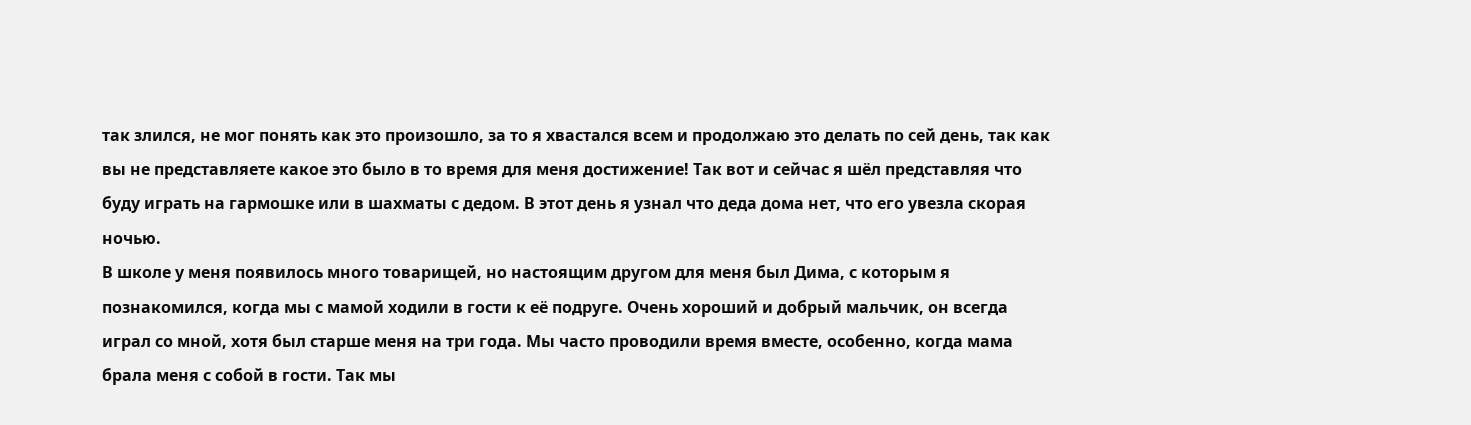так злился, не мог понять как это произошло, за то я хвастался всем и продолжаю это делать по сей день, так как вы не представляете какое это было в то время для меня достижение! Так вот и сейчас я шёл представляя что буду играть на гармошке или в шахматы с дедом. В этот день я узнал что деда дома нет, что его увезла скорая ночью.
В школе у меня появилось много товарищей, но настоящим другом для меня был Дима, с которым я познакомился, когда мы с мамой ходили в гости к её подруге. Очень хороший и добрый мальчик, он всегда играл со мной, хотя был старше меня на три года. Мы часто проводили время вместе, особенно, когда мама брала меня с собой в гости. Так мы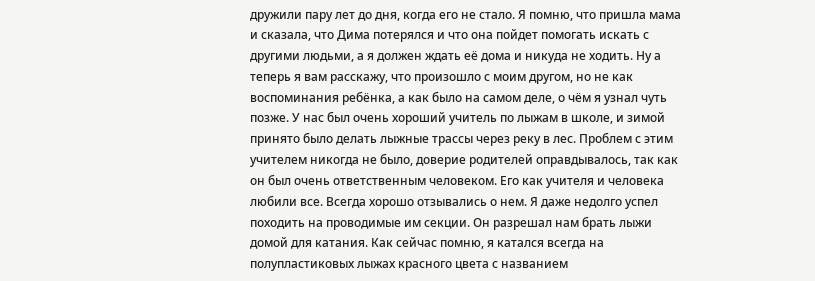дружили пару лет до дня, когда его не стало. Я помню, что пришла мама и сказала, что Дима потерялся и что она пойдет помогать искать с другими людьми, а я должен ждать её дома и никуда не ходить. Ну а теперь я вам расскажу, что произошло с моим другом, но не как воспоминания ребёнка, а как было на самом деле, о чём я узнал чуть позже. У нас был очень хороший учитель по лыжам в школе, и зимой принято было делать лыжные трассы через реку в лес. Проблем с этим учителем никогда не было, доверие родителей оправдывалось, так как он был очень ответственным человеком. Его как учителя и человека любили все. Всегда хорошо отзывались о нем. Я даже недолго успел походить на проводимые им секции. Он разрешал нам брать лыжи домой для катания. Как сейчас помню, я катался всегда на полупластиковых лыжах красного цвета с названием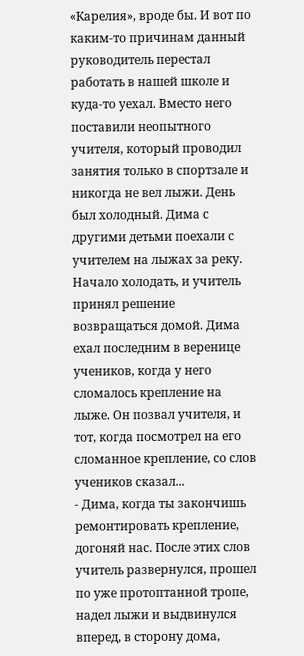«Карелия», вроде бы. И вот по каким-то причинам данный руководитель перестал работать в нашей школе и куда-то уехал. Вместо него поставили неопытного учителя, который проводил занятия только в спортзале и никогда не вел лыжи. День был холодный. Дима с другими детьми поехали с учителем на лыжах за реку. Начало холодать, и учитель принял решение возвращаться домой. Дима ехал последним в веренице учеников, когда у него сломалось крепление на лыже. Он позвал учителя, и тот, когда посмотрел на его сломанное крепление, со слов учеников сказал...
- Дима, когда ты закончишь ремонтировать крепление, догоняй нас. После этих слов учитель развернулся, прошел по уже протоптанной тропе, надел лыжи и выдвинулся вперед, в сторону дома,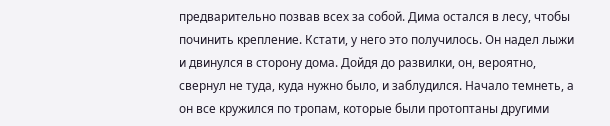предварительно позвав всех за собой. Дима остался в лесу, чтобы починить крепление. Кстати, у него это получилось. Он надел лыжи и двинулся в сторону дома. Дойдя до развилки, он, вероятно, свернул не туда, куда нужно было, и заблудился. Начало темнеть, а он все кружился по тропам, которые были протоптаны другими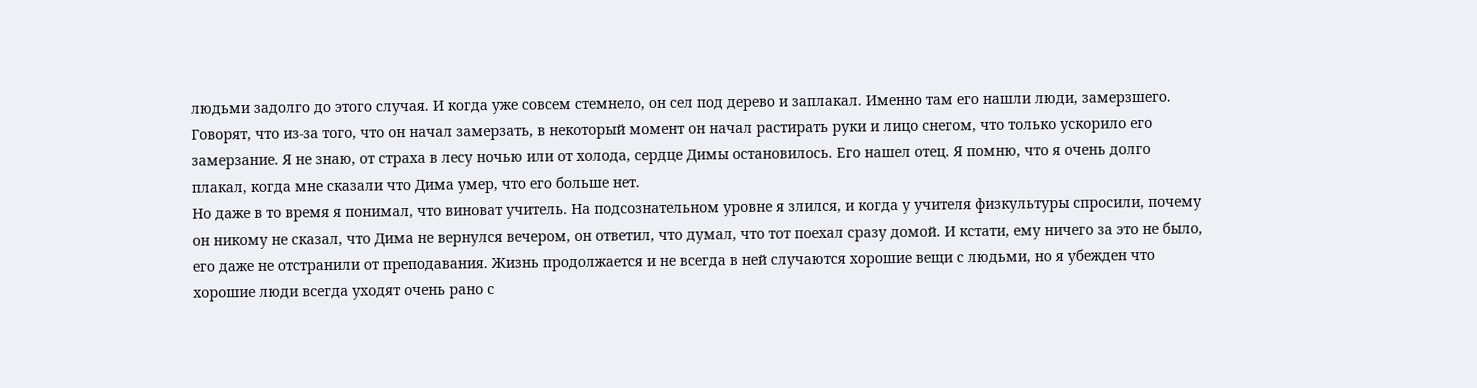людьми задолго до этого случая. И когда уже совсем стемнело, он сел под дерево и заплакал. Именно там его нашли люди, замерзшего. Говорят, что из-за того, что он начал замерзать, в некоторый момент он начал растирать руки и лицо снегом, что только ускорило его замерзание. Я не знаю, от страха в лесу ночью или от холода, сердце Димы остановилось. Его нашел отец. Я помню, что я очень долго плакал, когда мне сказали что Дима умер, что его больше нет.
Но даже в то время я понимал, что виноват учитель. На подсознательном уровне я злился, и когда у учителя физкультуры спросили, почему он никому не сказал, что Дима не вернулся вечером, он ответил, что думал, что тот поехал сразу домой. И кстати, ему ничего за это не было, его даже не отстранили от преподавания. Жизнь продолжается и не всегда в ней случаются хорошие вещи с людьми, но я убежден что хорошие люди всегда уходят очень рано с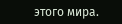этого мира.